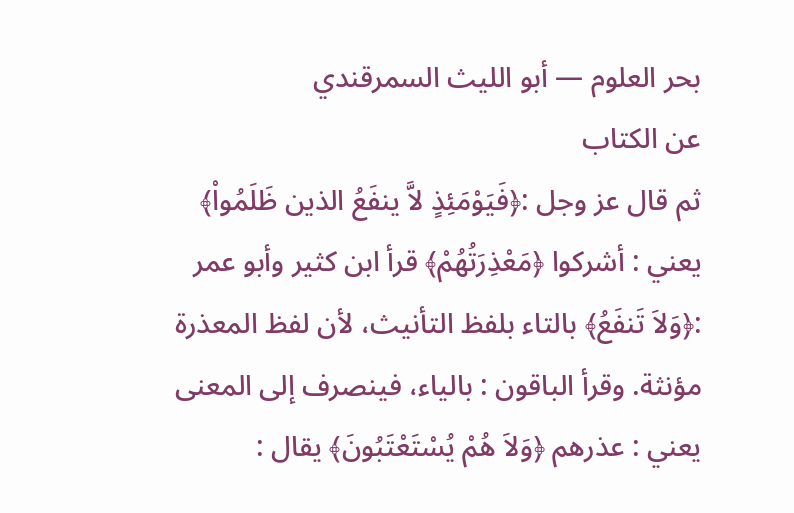بحر العلوم — أبو الليث السمرقندي
عن الكتاب
ثم قال عز وجل :﴿فَيَوْمَئِذٍ لاَّ ينفَعُ الذين ظَلَمُواْ﴾ يعني : أشركوا ﴿مَعْذِرَتُهُمْ﴾ قرأ ابن كثير وأبو عمر :﴿وَلاَ تَنفَعُ﴾ بالتاء بلفظ التأنيث، لأن لفظ المعذرة مؤنثة. وقرأ الباقون : بالياء، فينصرف إلى المعنى يعني : عذرهم ﴿وَلاَ هُمْ يُسْتَعْتَبُونَ﴾ يقال :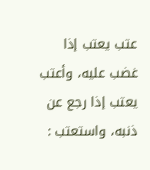عتب يعتب إذا غضب عليه، وأعتب يعتب إذا رجع عن ذنبه، واستعتب :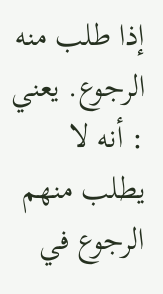إذا طلب منه الرجوع. يعني : أنه لا يطلب منهم الرجوع في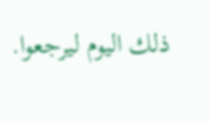ذلك اليوم ليرجعوا.